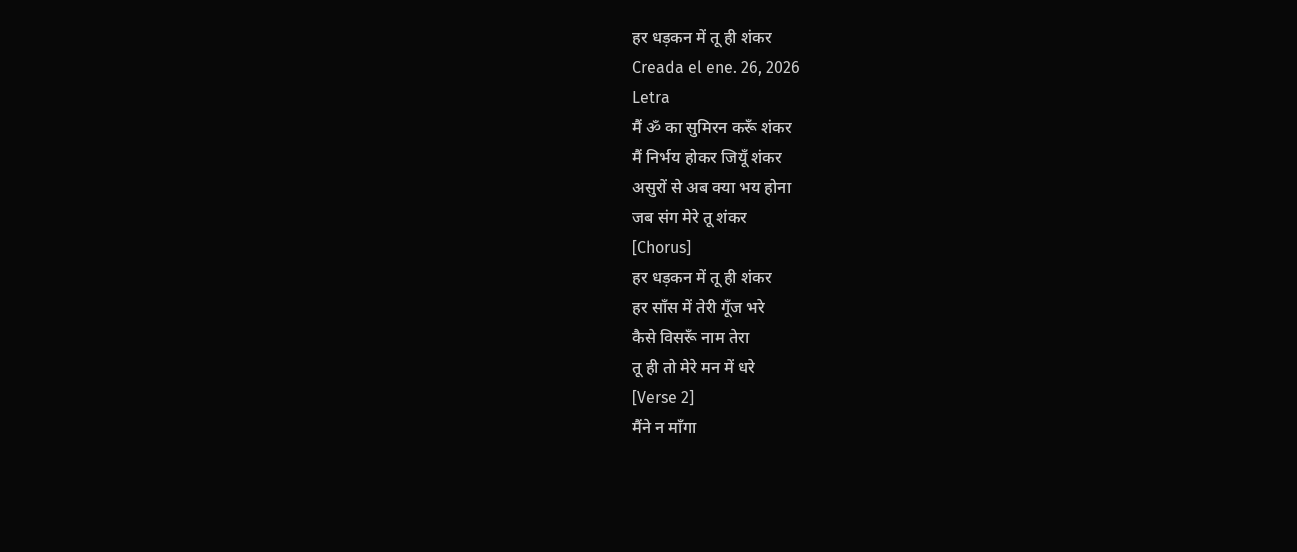हर धड़कन में तू ही शंकर
Creada el ene. 26, 2026
Letra
मैं ॐ का सुमिरन करूँ शंकर
मैं निर्भय होकर जियूँ शंकर
असुरों से अब क्या भय होना
जब संग मेरे तू शंकर
[Chorus]
हर धड़कन में तू ही शंकर
हर साँस में तेरी गूँज भरे
कैसे विसरूँ नाम तेरा
तू ही तो मेरे मन में धरे
[Verse 2]
मैंने न माँगा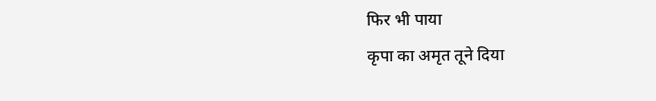फिर भी पाया
कृपा का अमृत तूने दिया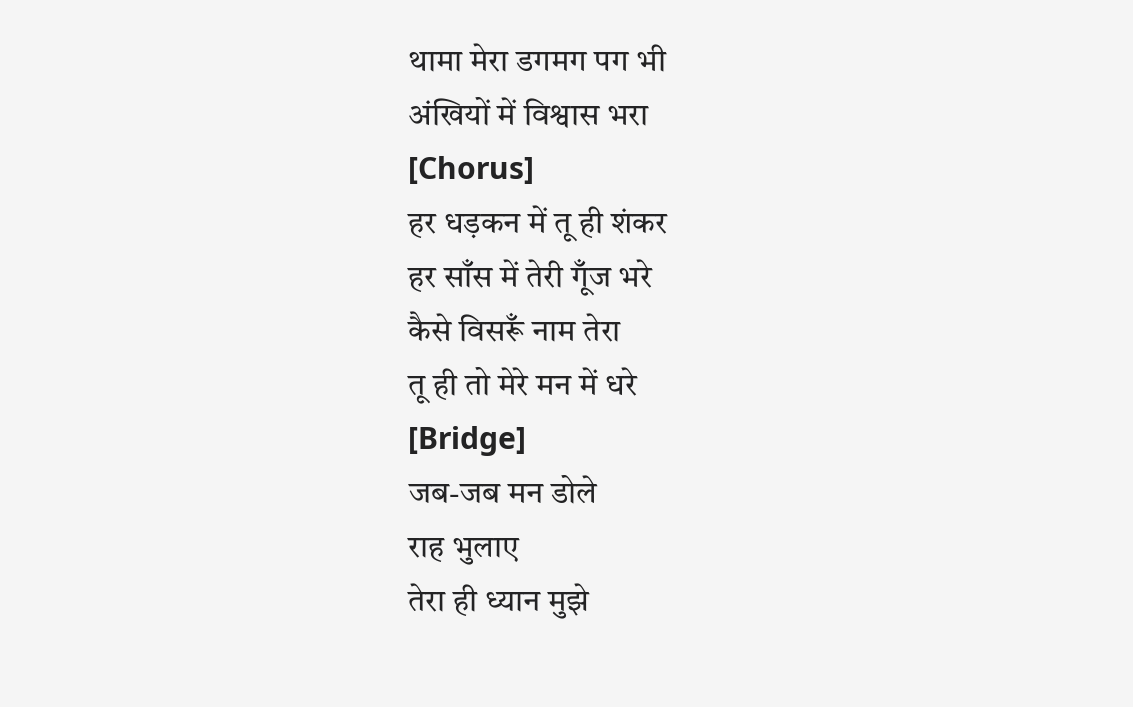थामा मेरा डगमग पग भी
अंखियों में विश्वास भरा
[Chorus]
हर धड़कन में तू ही शंकर
हर साँस में तेरी गूँज भरे
कैसे विसरूँ नाम तेरा
तू ही तो मेरे मन में धरे
[Bridge]
जब-जब मन डोले
राह भुलाए
तेरा ही ध्यान मुझे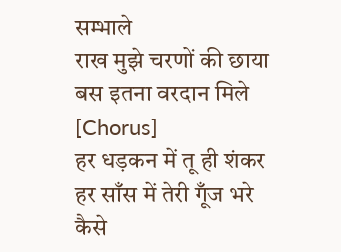सम्भाले
राख मुझे चरणों की छाया
बस इतना वरदान मिले
[Chorus]
हर धड़कन में तू ही शंकर
हर साँस में तेरी गूँज भरे
कैसे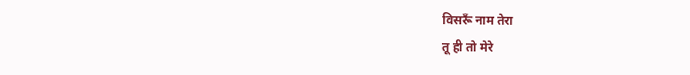विसरूँ नाम तेरा
तू ही तो मेरे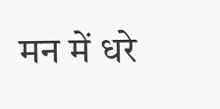मन में धरे